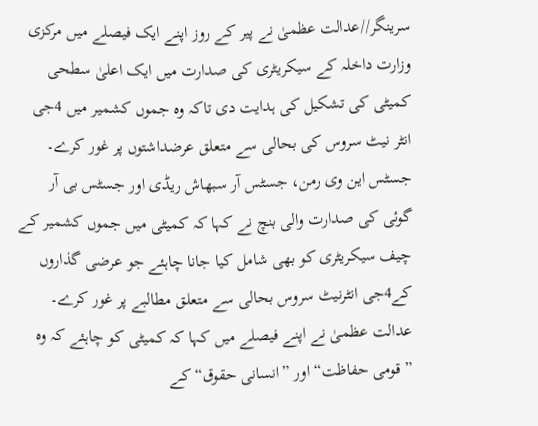سرینگر//عدالت عظمیٰ نے پیر کے روز اپنے ایک فیصلے میں مرکزی وزارت داخلہ کے سیکریٹری کی صدارت میں ایک اعلیٰ سطحی کمیٹی کی تشکیل کی ہدایت دی تاکہ وہ جموں کشمیر میں 4جی انٹر نیٹ سروس کی بحالی سے متعلق عرضداشتوں پر غور کرے۔
جسٹس این وی رمن، جسٹس آر سبھاش ریڈی اور جسٹس بی آر گوئی کی صدارت والی بنچ نے کہا کہ کمیٹی میں جموں کشمیر کے چیف سیکریٹری کو بھی شامل کیا جانا چاہئے جو عرضی گذاروں کے4جی انٹرنیٹ سروس بحالی سے متعلق مطالبے پر غور کرے۔
عدالت عظمیٰ نے اپنے فیصلے میں کہا کہ کمیٹی کو چاہئے کہ وہ ”قومی حفاظت“ اور ”انسانی حقوق“ کے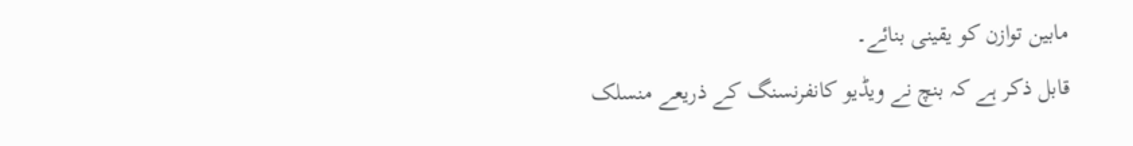مابین توازن کو یقینی بنائے۔
قابل ذکر ہے کہ بنچ نے ویڈیو کانفرنسنگ کے ذریعے منسلک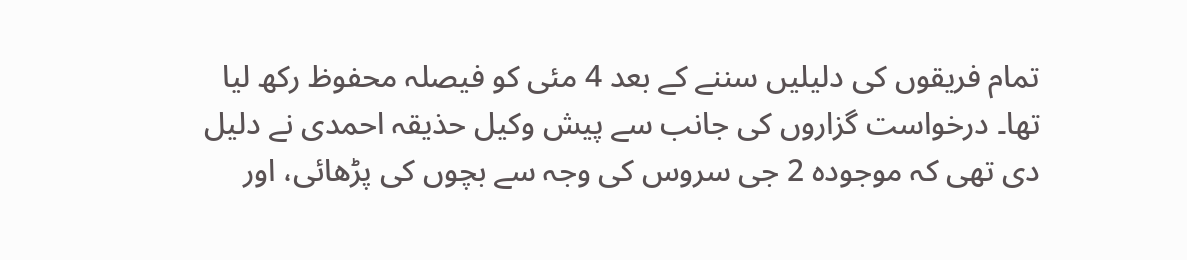تمام فریقوں کی دلیلیں سننے کے بعد 4 مئی کو فیصلہ محفوظ رکھ لیا تھا۔ درخواست گزاروں کی جانب سے پیش وکیل حذیقہ احمدی نے دلیل دی تھی کہ موجودہ 2 جی سروس کی وجہ سے بچوں کی پڑھائی، اور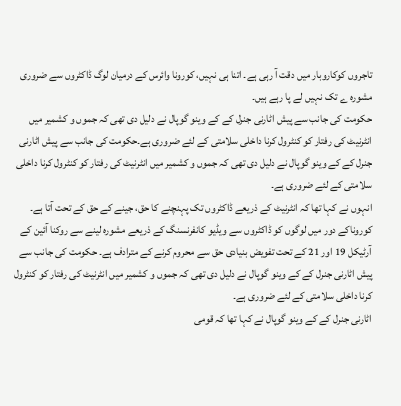تاجروں کوکاروبار میں دقت آ رہی ہے۔ اتنا ہی نہیں، کورونا وائرس کے درمیان لوگ ڈاکٹروں سے ضروری مشورہ ے تک نہیں لے پا رہے ہیں۔
حکومت کی جانب سے پیش اٹارنی جنرل کے کے وینو گوپال نے دلیل دی تھی کہ جموں و کشمیر میں انٹرنیٹ کی رفتار کو کنٹرول کرنا داخلی سلامتی کے لئے ضروری ہے۔حکومت کی جانب سے پیش اٹارنی جنرل کے کے وینو گوپال نے دلیل دی تھی کہ جموں و کشمیر میں انٹرنیٹ کی رفتار کو کنٹرول کرنا داخلی سلامتی کے لئے ضروری ہے۔
انہوں نے کہا تھا کہ انٹرنیٹ کے ذریعے ڈاکٹروں تک پہنچنے کا حق، جینے کے حق کے تحت آتا ہے۔ کوروناکے دور میں لوگوں کو ڈاکٹروں سے ویڈیو کانفرنسنگ کے ذریعے مشورہ لینے سے روکنا آئین کے آرٹیکل 19 اور 21 کے تحت تفویض بنیادی حق سے محروم کرنے کے مترادف ہے۔ حکومت کی جانب سے پیش اٹارنی جنرل کے کے وینو گوپال نے دلیل دی تھی کہ جموں و کشمیر میں انٹرنیٹ کی رفتار کو کنٹرول کرنا داخلی سلامتی کے لئے ضروری ہے۔
اٹارنی جنرل کے کے وینو گوپال نے کہا تھا کہ قومی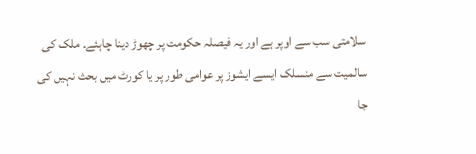سلامتی سب سے اوپر ہے اور یہ فیصلہ حکومت پر چھوڑ دینا چاہئے۔ ملک کی سالمیت سے منسلک ایسے ایشوز پر عوامی طور پر یا کورٹ میں بحث نہیں کی جا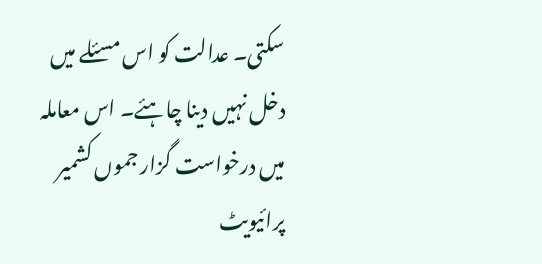سکتی۔ عدالت کو اس مسئلے میں دخل نہیں دینا چاہئے۔ اس معاملہ میں درخواست گزار جموں کشمیر پرائیویٹ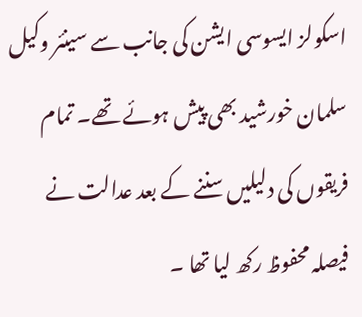اسکولز ایسوسی ایشن کی جانب سے سینئر وکیل سلمان خورشید بھی پیش ہوئے تھے۔ تمام فریقوں کی دلیلیں سننے کے بعد عدالت نے فیصلہ محفوظ رکھ لیا تھا ۔